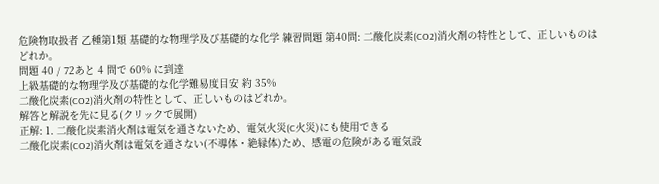危険物取扱者 乙種第1類 基礎的な物理学及び基礎的な化学 練習問題 第40問: 二酸化炭素(CO2)消火剤の特性として、正しいものはどれか。
問題 40 / 72あと 4 問で 60% に到達
上級基礎的な物理学及び基礎的な化学難易度目安 約 35%
二酸化炭素(CO2)消火剤の特性として、正しいものはどれか。
解答と解説を先に見る(クリックで展開)
正解: 1. 二酸化炭素消火剤は電気を通さないため、電気火災(C火災)にも使用できる
二酸化炭素(CO2)消火剤は電気を通さない(不導体・絶縁体)ため、感電の危険がある電気設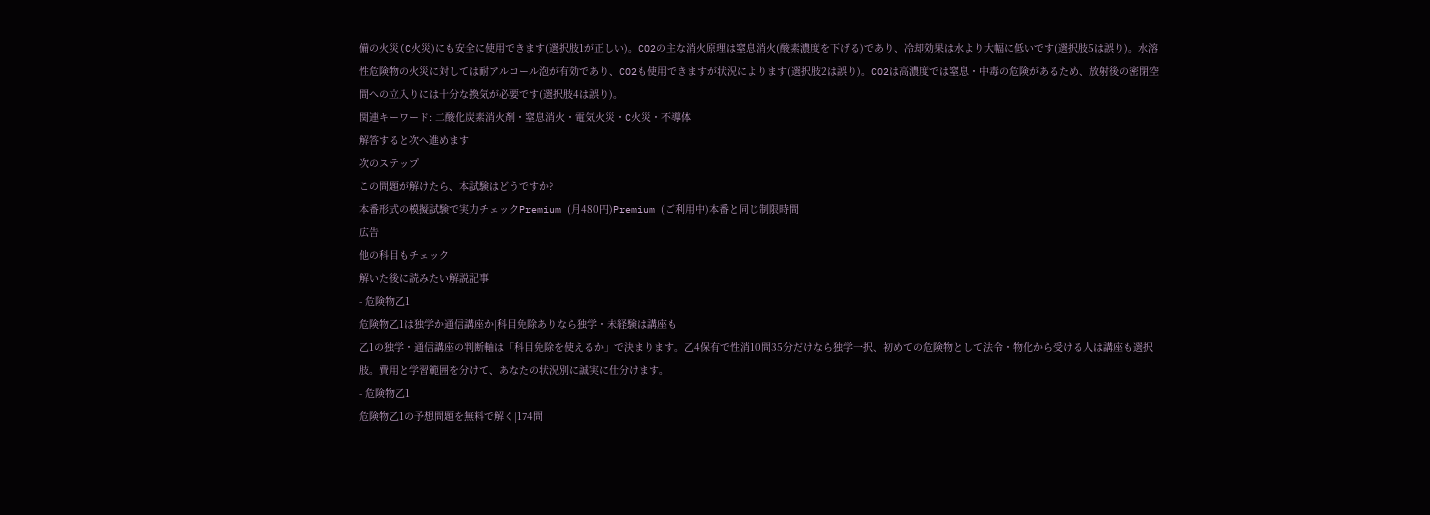備の火災(C火災)にも安全に使用できます(選択肢1が正しい)。CO2の主な消火原理は窒息消火(酸素濃度を下げる)であり、冷却効果は水より大幅に低いです(選択肢5は誤り)。水溶性危険物の火災に対しては耐アルコール泡が有効であり、CO2も使用できますが状況によります(選択肢2は誤り)。CO2は高濃度では窒息・中毒の危険があるため、放射後の密閉空間への立入りには十分な換気が必要です(選択肢4は誤り)。
関連キーワード: 二酸化炭素消火剤・窒息消火・電気火災・C火災・不導体
解答すると次へ進めます
次のステップ
この問題が解けたら、本試験はどうですか?
本番形式の模擬試験で実力チェックPremium (月480円)Premium (ご利用中)本番と同じ制限時間
広告
他の科目もチェック
解いた後に読みたい解説記事
- 危険物乙1
危険物乙1は独学か通信講座か|科目免除ありなら独学・未経験は講座も
乙1の独学・通信講座の判断軸は「科目免除を使えるか」で決まります。乙4保有で性消10問35分だけなら独学一択、初めての危険物として法令・物化から受ける人は講座も選択肢。費用と学習範囲を分けて、あなたの状況別に誠実に仕分けます。
- 危険物乙1
危険物乙1の予想問題を無料で解く|174問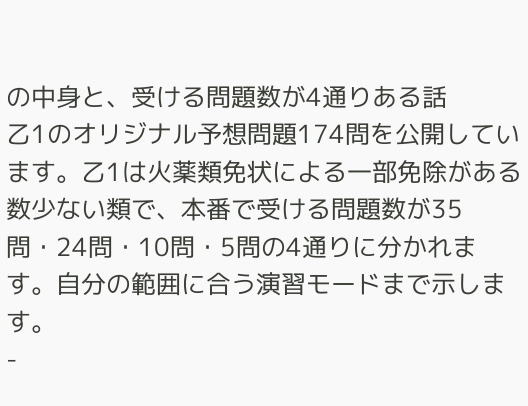の中身と、受ける問題数が4通りある話
乙1のオリジナル予想問題174問を公開しています。乙1は火薬類免状による一部免除がある数少ない類で、本番で受ける問題数が35問・24問・10問・5問の4通りに分かれます。自分の範囲に合う演習モードまで示します。
-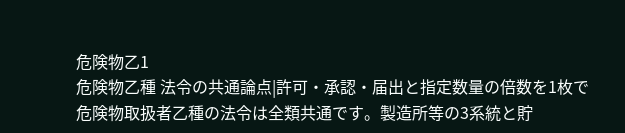危険物乙1
危険物乙種 法令の共通論点|許可・承認・届出と指定数量の倍数を1枚で
危険物取扱者乙種の法令は全類共通です。製造所等の3系統と貯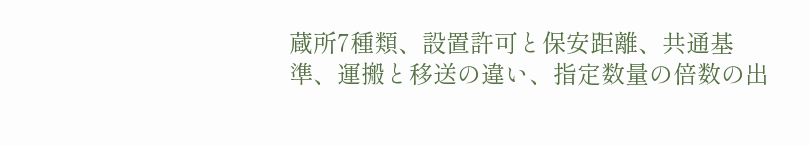蔵所7種類、設置許可と保安距離、共通基準、運搬と移送の違い、指定数量の倍数の出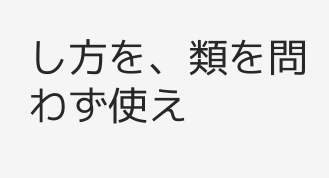し方を、類を問わず使え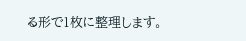る形で1枚に整理します。